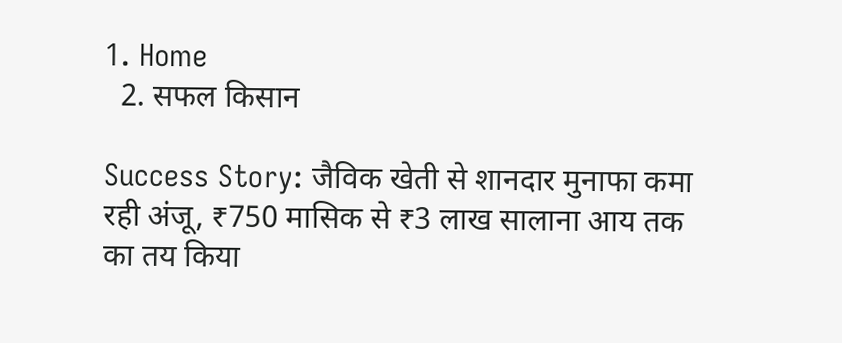1. Home
  2. सफल किसान

Success Story: जैविक खेती से शानदार मुनाफा कमा रही अंजू, ₹750 मासिक से ₹3 लाख सालाना आय तक का तय किया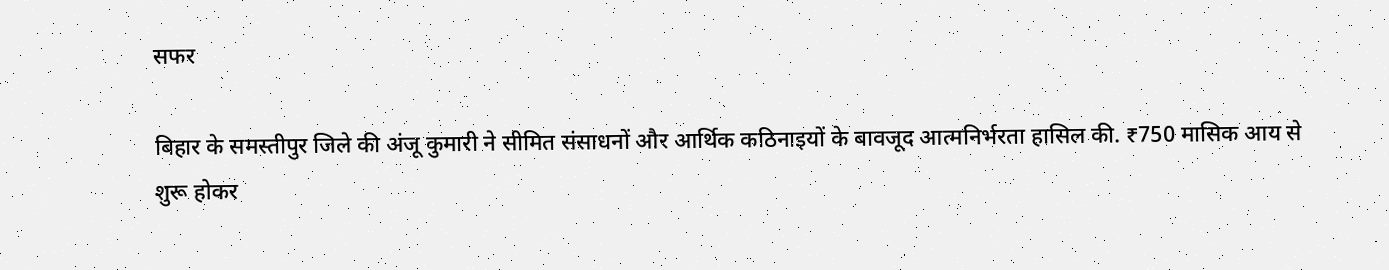सफर

बिहार के समस्तीपुर जिले की अंजू कुमारी ने सीमित संसाधनों और आर्थिक कठिनाइयों के बावजूद आत्मनिर्भरता हासिल की. ₹750 मासिक आय से शुरू होकर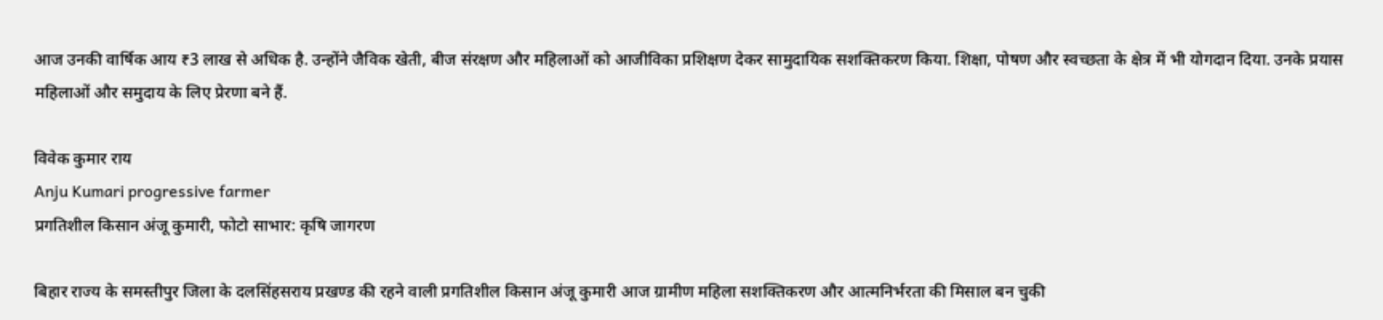आज उनकी वार्षिक आय ₹3 लाख से अधिक है. उन्होंने जैविक खेती, बीज संरक्षण और महिलाओं को आजीविका प्रशिक्षण देकर सामुदायिक सशक्तिकरण किया. शिक्षा, पोषण और स्वच्छता के क्षेत्र में भी योगदान दिया. उनके प्रयास महिलाओं और समुदाय के लिए प्रेरणा बने हैं.

विवेक कुमार राय
Anju Kumari progressive farmer
प्रगतिशील किसान अंजू कुमारी, फोटो साभार: कृषि जागरण

बिहार राज्य के समस्तीपुर जिला के दलसिंहसराय प्रखण्ड की रहने वाली प्रगतिशील किसान अंजू कुमारी आज ग्रामीण महिला सशक्तिकरण और आत्मनिर्भरता की मिसाल बन चुकी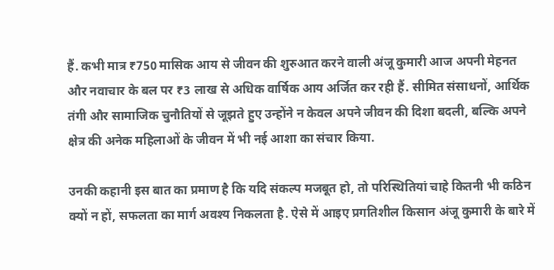हैं. कभी मात्र ₹750 मासिक आय से जीवन की शुरुआत करने वाली अंजू कुमारी आज अपनी मेहनत और नवाचार के बल पर ₹3 लाख से अधिक वार्षिक आय अर्जित कर रही हैं. सीमित संसाधनों, आर्थिक तंगी और सामाजिक चुनौतियों से जूझते हुए उन्होंने न केवल अपने जीवन की दिशा बदली, बल्कि अपने क्षेत्र की अनेक महिलाओं के जीवन में भी नई आशा का संचार किया.

उनकी कहानी इस बात का प्रमाण है कि यदि संकल्प मजबूत हो, तो परिस्थितियां चाहे कितनी भी कठिन क्यों न हों, सफलता का मार्ग अवश्य निकलता है. ऐसे में आइए प्रगतिशील किसान अंजू कुमारी के बारे में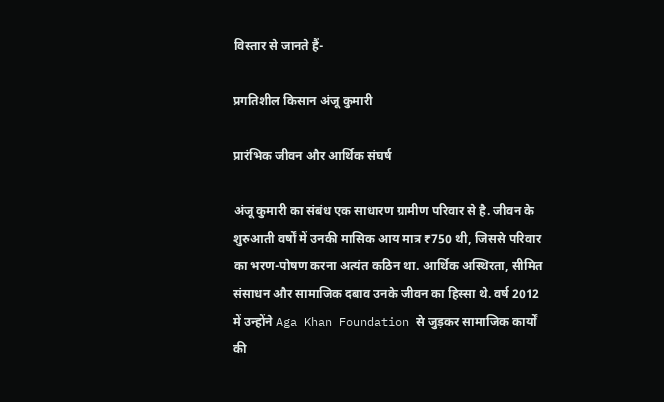विस्तार से जानते हैं-

प्रगतिशील किसान अंजू कुमारी

प्रारंभिक जीवन और आर्थिक संघर्ष

अंजू कुमारी का संबंध एक साधारण ग्रामीण परिवार से है. जीवन के शुरुआती वर्षों में उनकी मासिक आय मात्र ₹750 थी, जिससे परिवार का भरण-पोषण करना अत्यंत कठिन था. आर्थिक अस्थिरता, सीमित संसाधन और सामाजिक दबाव उनके जीवन का हिस्सा थे. वर्ष 2012 में उन्होंने Aga Khan Foundation से जुड़कर सामाजिक कार्यों की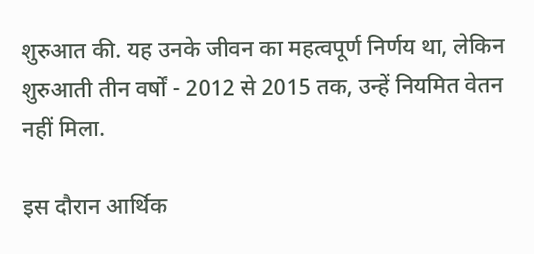शुरुआत की. यह उनके जीवन का महत्वपूर्ण निर्णय था, लेकिन शुरुआती तीन वर्षों - 2012 से 2015 तक, उन्हें नियमित वेतन नहीं मिला.

इस दौरान आर्थिक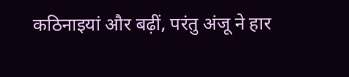कठिनाइयां और बढ़ीं, परंतु अंजू ने हार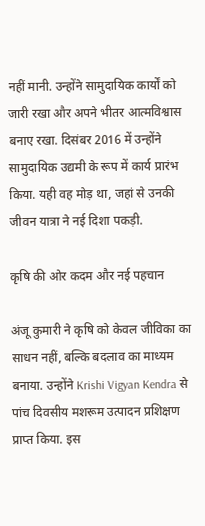नहीं मानी. उन्होंने सामुदायिक कार्यों को जारी रखा और अपने भीतर आत्मविश्वास बनाए रखा. दिसंबर 2016 में उन्होंने सामुदायिक उद्यमी के रूप में कार्य प्रारंभ किया. यही वह मोड़ था, जहां से उनकी जीवन यात्रा ने नई दिशा पकड़ी.

कृषि की ओर कदम और नई पहचान

अंजू कुमारी ने कृषि को केवल जीविका का साधन नहीं, बल्कि बदलाव का माध्यम बनाया. उन्होंने Krishi Vigyan Kendra से पांच दिवसीय मशरूम उत्पादन प्रशिक्षण प्राप्त किया. इस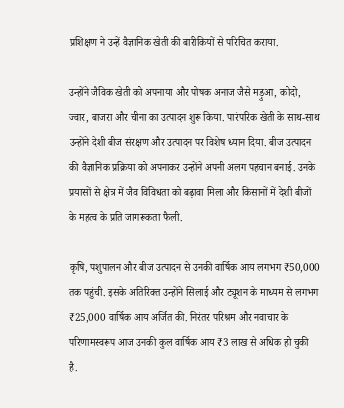प्रशिक्षण ने उन्हें वैज्ञानिक खेती की बारीकियों से परिचित कराया.

उन्होंने जैविक खेती को अपनाया और पोषक अनाज जैसे मड़ुआ, कोदो, ज्वार, बाजरा और चीना का उत्पादन शुरू किया. पारंपरिक खेती के साथ-साथ उन्होंने देशी बीज संरक्षण और उत्पादन पर विशेष ध्यान दिया. बीज उत्पादन की वैज्ञानिक प्रक्रिया को अपनाकर उन्होंने अपनी अलग पहचान बनाई. उनके प्रयासों से क्षेत्र में जैव विविधता को बढ़ावा मिला और किसानों में देशी बीजों के महत्व के प्रति जागरूकता फैली.

कृषि, पशुपालन और बीज उत्पादन से उनकी वार्षिक आय लगभग ₹50,000 तक पहुंची. इसके अतिरिक्त उन्होंने सिलाई और ट्यूशन के माध्यम से लगभग ₹25,000 वार्षिक आय अर्जित की. निरंतर परिश्रम और नवाचार के परिणामस्वरूप आज उनकी कुल वार्षिक आय ₹3 लाख से अधिक हो चुकी है.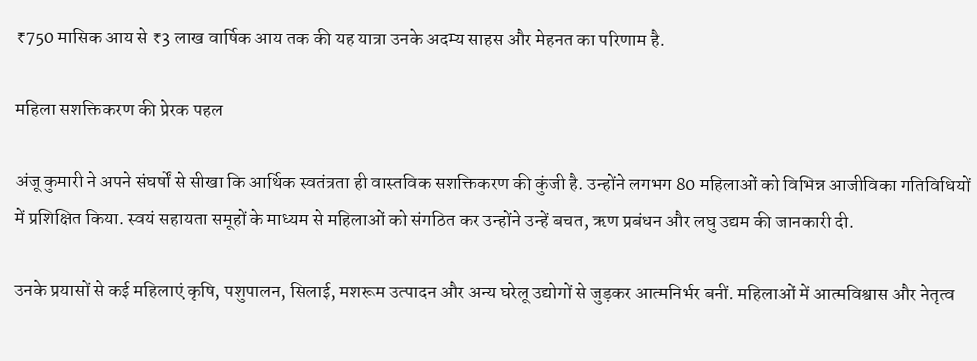₹750 मासिक आय से ₹3 लाख वार्षिक आय तक की यह यात्रा उनके अदम्य साहस और मेहनत का परिणाम है.

महिला सशक्तिकरण की प्रेरक पहल

अंजू कुमारी ने अपने संघर्षों से सीखा कि आर्थिक स्वतंत्रता ही वास्तविक सशक्तिकरण की कुंजी है. उन्होंने लगभग 80 महिलाओं को विभिन्न आजीविका गतिविधियों में प्रशिक्षित किया. स्वयं सहायता समूहों के माध्यम से महिलाओं को संगठित कर उन्होंने उन्हें बचत, ऋण प्रबंधन और लघु उद्यम की जानकारी दी.

उनके प्रयासों से कई महिलाएं कृषि, पशुपालन, सिलाई, मशरूम उत्पादन और अन्य घरेलू उद्योगों से जुड़कर आत्मनिर्भर बनीं. महिलाओं में आत्मविश्वास और नेतृत्व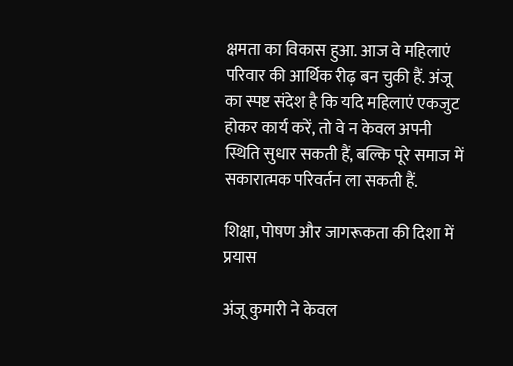क्षमता का विकास हुआ. आज वे महिलाएं परिवार की आर्थिक रीढ़ बन चुकी हैं. अंजू का स्पष्ट संदेश है कि यदि महिलाएं एकजुट होकर कार्य करें, तो वे न केवल अपनी स्थिति सुधार सकती हैं, बल्कि पूरे समाज में सकारात्मक परिवर्तन ला सकती हैं.

शिक्षा, पोषण और जागरूकता की दिशा में प्रयास

अंजू कुमारी ने केवल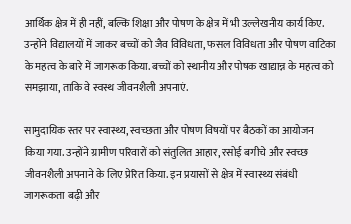आर्थिक क्षेत्र में ही नहीं, बल्कि शिक्षा और पोषण के क्षेत्र में भी उल्लेखनीय कार्य किए. उन्होंने विद्यालयों में जाकर बच्चों को जैव विविधता, फसल विविधता और पोषण वाटिका के महत्व के बारे में जागरूक किया. बच्चों को स्थानीय और पोषक खाद्यान्न के महत्व को समझाया, ताकि वे स्वस्थ जीवनशैली अपनाएं.

सामुदायिक स्तर पर स्वास्थ्य, स्वच्छता और पोषण विषयों पर बैठकों का आयोजन किया गया. उन्होंने ग्रामीण परिवारों को संतुलित आहार, रसोई बगीचे और स्वच्छ जीवनशैली अपनाने के लिए प्रेरित किया. इन प्रयासों से क्षेत्र में स्वास्थ्य संबंधी जागरूकता बढ़ी और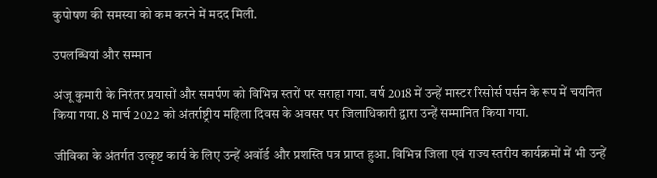कुपोषण की समस्या को कम करने में मदद मिली.

उपलब्धियां और सम्मान

अंजू कुमारी के निरंतर प्रयासों और समर्पण को विभिन्न स्तरों पर सराहा गया. वर्ष 2018 में उन्हें मास्टर रिसोर्स पर्सन के रूप में चयनित किया गया. 8 मार्च 2022 को अंतर्राष्ट्रीय महिला दिवस के अवसर पर जिलाधिकारी द्वारा उन्हें सम्मानित किया गया.

जीविका के अंतर्गत उत्कृष्ट कार्य के लिए उन्हें अवॉर्ड और प्रशस्ति पत्र प्राप्त हुआ. विभिन्न जिला एवं राज्य स्तरीय कार्यक्रमों में भी उन्हें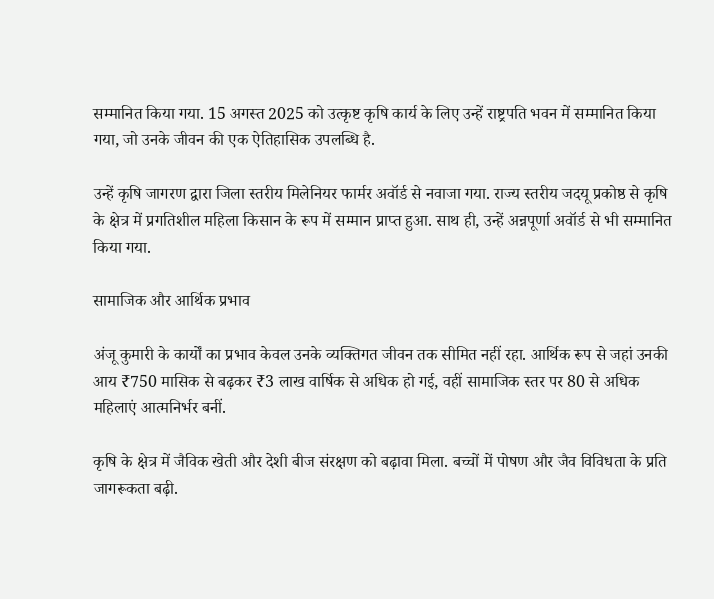सम्मानित किया गया. 15 अगस्त 2025 को उत्कृष्ट कृषि कार्य के लिए उन्हें राष्ट्रपति भवन में सम्मानित किया गया, जो उनके जीवन की एक ऐतिहासिक उपलब्धि है.

उन्हें कृषि जागरण द्वारा जिला स्तरीय मिलेनियर फार्मर अवॉर्ड से नवाजा गया. राज्य स्तरीय जदयू प्रकोष्ठ से कृषि के क्षेत्र में प्रगतिशील महिला किसान के रूप में सम्मान प्राप्त हुआ. साथ ही, उन्हें अन्नपूर्णा अवॉर्ड से भी सम्मानित किया गया.

सामाजिक और आर्थिक प्रभाव

अंजू कुमारी के कार्यों का प्रभाव केवल उनके व्यक्तिगत जीवन तक सीमित नहीं रहा. आर्थिक रूप से जहां उनकी आय ₹750 मासिक से बढ़कर ₹3 लाख वार्षिक से अधिक हो गई, वहीं सामाजिक स्तर पर 80 से अधिक महिलाएं आत्मनिर्भर बनीं.

कृषि के क्षेत्र में जैविक खेती और देशी बीज संरक्षण को बढ़ावा मिला. बच्चों में पोषण और जैव विविधता के प्रति जागरूकता बढ़ी.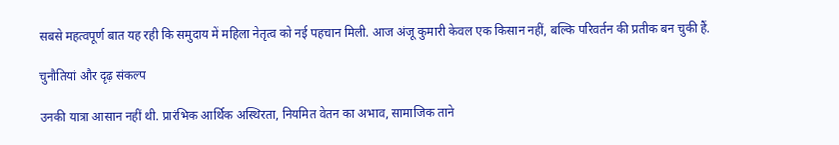सबसे महत्वपूर्ण बात यह रही कि समुदाय में महिला नेतृत्व को नई पहचान मिली. आज अंजू कुमारी केवल एक किसान नहीं, बल्कि परिवर्तन की प्रतीक बन चुकी हैं.

चुनौतियां और दृढ़ संकल्प

उनकी यात्रा आसान नहीं थी. प्रारंभिक आर्थिक अस्थिरता, नियमित वेतन का अभाव, सामाजिक ताने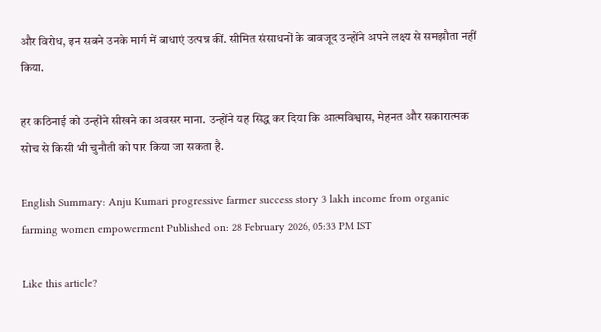और विरोध, इन सबने उनके मार्ग में बाधाएं उत्पन्न कीं. सीमित संसाधनों के बावजूद उन्होंने अपने लक्ष्य से समझौता नहीं किया.

हर कठिनाई को उन्होंने सीखने का अवसर माना. उन्होंने यह सिद्ध कर दिया कि आत्मविश्वास, मेहनत और सकारात्मक सोच से किसी भी चुनौती को पार किया जा सकता है.

English Summary: Anju Kumari progressive farmer success story 3 lakh income from organic farming women empowerment Published on: 28 February 2026, 05:33 PM IST

Like this article?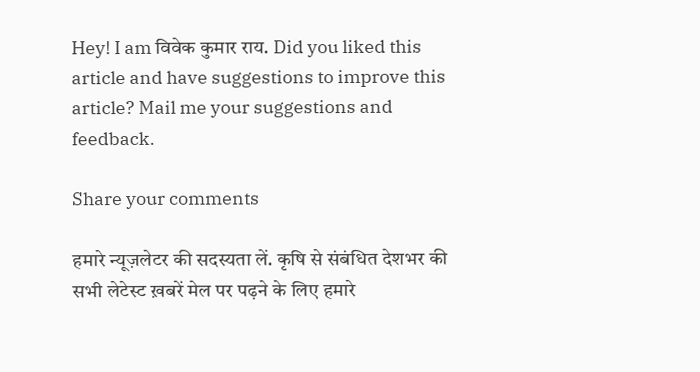Hey! I am विवेक कुमार राय. Did you liked this article and have suggestions to improve this article? Mail me your suggestions and feedback.

Share your comments

हमारे न्यूज़लेटर की सदस्यता लें. कृषि से संबंधित देशभर की सभी लेटेस्ट ख़बरें मेल पर पढ़ने के लिए हमारे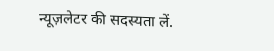न्यूज़लेटर की सदस्यता लें.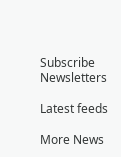Subscribe Newsletters

Latest feeds

More News